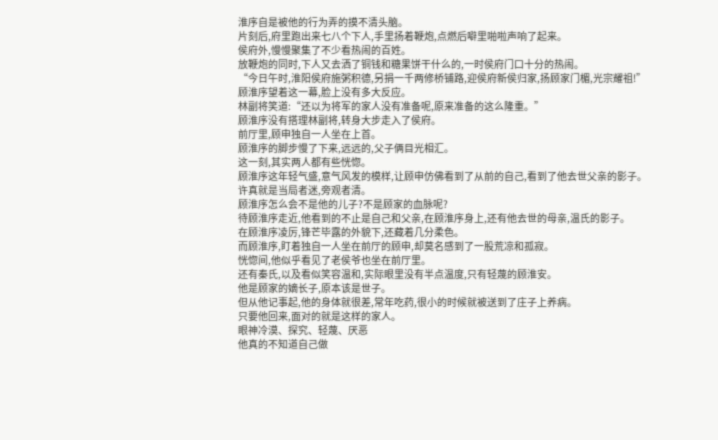淮序自是被他的行为弄的摸不清头脑。
片刻后,府里跑出来七八个下人,手里扬着鞭炮,点燃后噼里啪啦声响了起来。
侯府外,慢慢聚集了不少看热闹的百姓。
放鞭炮的同时,下人又去洒了铜钱和糖果饼干什么的,一时侯府门口十分的热闹。
“今日午时,淮阳侯府施粥积德,另捐一千两修桥铺路,迎侯府新侯归家,扬顾家门楣,光宗耀祖!”
顾淮序望着这一幕,脸上没有多大反应。
林副将笑道:“还以为将军的家人没有准备呢,原来准备的这么隆重。”
顾淮序没有搭理林副将,转身大步走入了侯府。
前厅里,顾申独自一人坐在上首。
顾淮序的脚步慢了下来,远远的,父子俩目光相汇。
这一刻,其实两人都有些恍惚。
顾淮序这年轻气盛,意气风发的模样,让顾申仿佛看到了从前的自己,看到了他去世父亲的影子。
许真就是当局者迷,旁观者清。
顾淮序怎么会不是他的儿子?不是顾家的血脉呢?
待顾淮序走近,他看到的不止是自己和父亲,在顾淮序身上,还有他去世的母亲,温氏的影子。
在顾淮序凌厉,锋芒毕露的外貌下,还藏着几分柔色。
而顾淮序,盯着独自一人坐在前厅的顾申,却莫名感到了一股荒凉和孤寂。
恍惚间,他似乎看见了老侯爷也坐在前厅里。
还有秦氏,以及看似笑容温和,实际眼里没有半点温度,只有轻蔑的顾淮安。
他是顾家的嫡长子,原本该是世子。
但从他记事起,他的身体就很差,常年吃药,很小的时候就被送到了庄子上养病。
只要他回来,面对的就是这样的家人。
眼神冷漠、探究、轻蔑、厌恶
他真的不知道自己做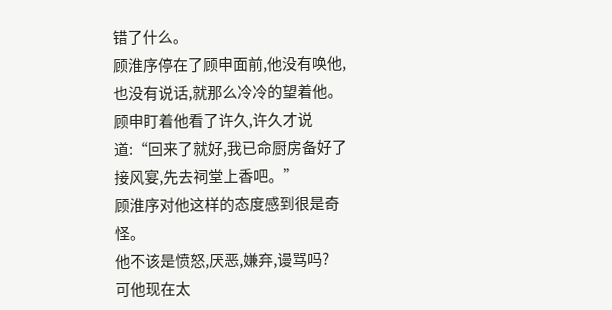错了什么。
顾淮序停在了顾申面前,他没有唤他,也没有说话,就那么冷冷的望着他。
顾申盯着他看了许久,许久才说道:“回来了就好,我已命厨房备好了接风宴,先去祠堂上香吧。”
顾淮序对他这样的态度感到很是奇怪。
他不该是愤怒,厌恶,嫌弃,谩骂吗?
可他现在太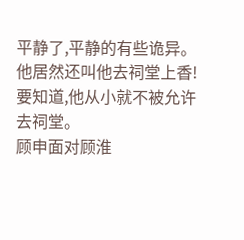平静了,平静的有些诡异。
他居然还叫他去祠堂上香!
要知道,他从小就不被允许去祠堂。
顾申面对顾淮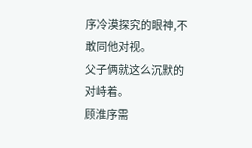序冷漠探究的眼神,不敢同他对视。
父子俩就这么沉默的对峙着。
顾淮序需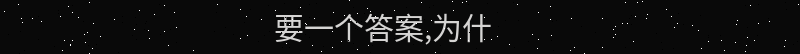要一个答案,为什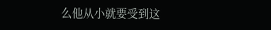么他从小就要受到这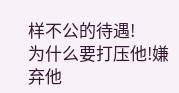样不公的待遇!
为什么要打压他!嫌弃他